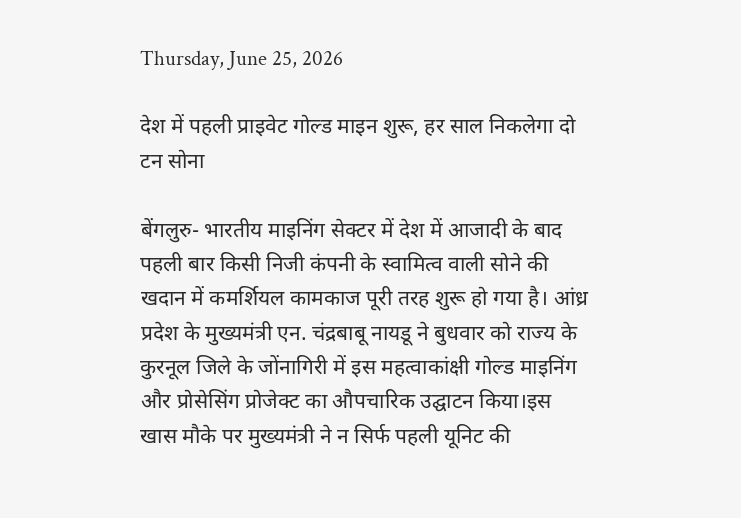Thursday, June 25, 2026

देश में पहली प्राइवेट गोल्ड माइन शुरू, हर साल निकलेगा दो टन सोना

बेंगलुरु- भारतीय माइनिंग सेक्टर में देश में आजादी के बाद पहली बार किसी निजी कंपनी के स्वामित्व वाली सोने की खदान में कमर्शियल कामकाज पूरी तरह शुरू हो गया है। आंध्र प्रदेश के मुख्यमंत्री एन. चंद्रबाबू नायडू ने बुधवार को राज्य के कुरनूल जिले के जोंनागिरी में इस महत्वाकांक्षी गोल्ड माइनिंग और प्रोसेसिंग प्रोजेक्ट का औपचारिक उद्घाटन किया।इस खास मौके पर मुख्यमंत्री ने न सिर्फ पहली यूनिट की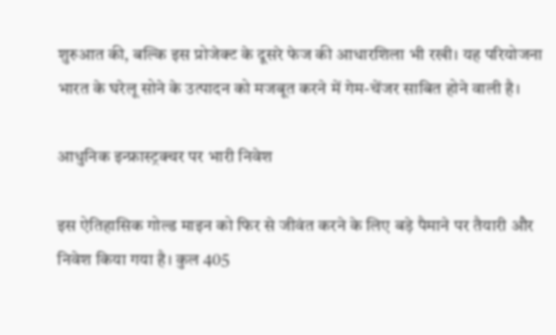शुरुआत की, बल्कि इस प्रोजेक्ट के दूसरे फेज की आधारशिला भी रखी। यह परियोजना भारत के घरेलू सोने के उत्पादन को मजबूत करने में गेम-चेंजर साबित होने वाली है।

आधुनिक इन्फ्रास्ट्रक्चर पर भारी निवेश

इस ऐतिहासिक गोल्ड माइन को फिर से जीवंत करने के लिए बड़े पैमाने पर तैयारी और निवेश किया गया है। कुल 405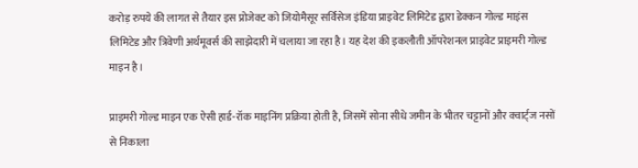करोड़ रुपये की लागत से तैयार इस प्रोजेक्ट को जियोमैसूर सर्विसेज इंडिया प्राइवेट लिमिटेड द्वारा डेक्कन गोल्ड माइंस लिमिटेड और त्रिवेणी अर्थमूवर्स की साझेदारी में चलाया जा रहा है। यह देश की इकलौती ऑपरेशनल प्राइवेट प्राइमरी गोल्ड माइन है।

प्राइमरी गोल्ड माइन एक ऐसी हार्ड-रॉक माइनिंग प्रक्रिया होती है, जिसमें सोना सीधे जमीन के भीतर चट्टानों और क्वार्ट्ज नसों से निकाला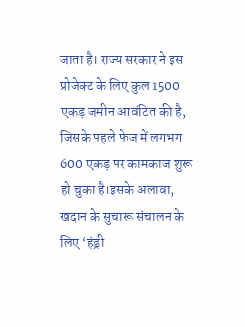जाता है। राज्य सरकार ने इस प्रोजेक्ट के लिए कुल 1500 एकड़ जमीन आवंटित की है, जिसके पहले फेज में लगभग 600 एकड़ पर कामकाज शुरू हो चुका है।इसके अलावा, खदान के सुचारू संचालन के लिए ‘हंड्री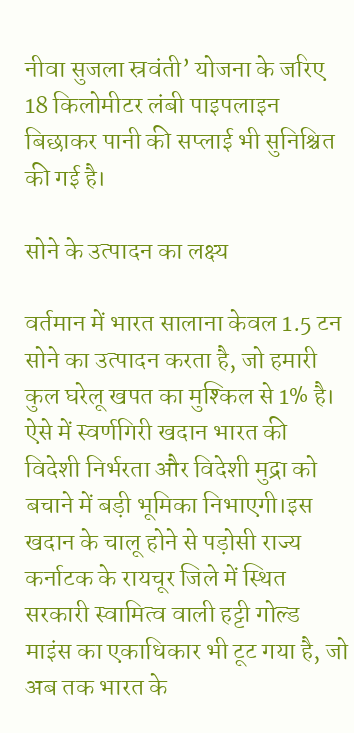नीवा सुजला स्रवंती’ योजना के जरिए 18 किलोमीटर लंबी पाइपलाइन बिछाकर पानी की सप्लाई भी सुनिश्चित की गई है।

सोने के उत्पादन का लक्ष्य

वर्तमान में भारत सालाना केवल 1.5 टन सोने का उत्पादन करता है, जो हमारी कुल घरेलू खपत का मुश्किल से 1% है। ऐसे में स्वर्णगिरी खदान भारत की विदेशी निर्भरता और विदेशी मुद्रा को बचाने में बड़ी भूमिका निभाएगी।इस खदान के चालू होने से पड़ोसी राज्य कर्नाटक के रायचूर जिले में स्थित सरकारी स्वामित्व वाली हट्टी गोल्ड माइंस का एकाधिकार भी टूट गया है, जो अब तक भारत के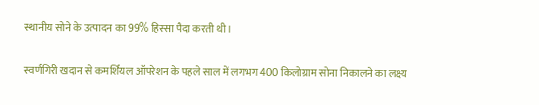स्थानीय सोने के उत्पादन का 99% हिस्सा पैदा करती थी।

स्वर्णगिरी खदान से कमर्शियल ऑपरेशन के पहले साल में लगभग 400 किलोग्राम सोना निकालने का लक्ष्य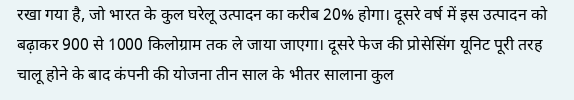रखा गया है, जो भारत के कुल घरेलू उत्पादन का करीब 20% होगा। दूसरे वर्ष में इस उत्पादन को बढ़ाकर 900 से 1000 किलोग्राम तक ले जाया जाएगा। दूसरे फेज की प्रोसेसिंग यूनिट पूरी तरह चालू होने के बाद कंपनी की योजना तीन साल के भीतर सालाना कुल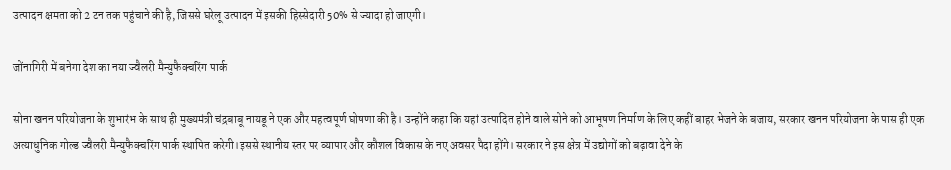उत्पादन क्षमता को 2 टन तक पहुंचाने की है, जिससे घरेलू उत्पादन में इसकी हिस्सेदारी 50% से ज्यादा हो जाएगी।

जोंनागिरी में बनेगा देश का नया ज्वैलरी मैन्युफैक्चरिंग पार्क

सोना खनन परियोजना के शुभारंभ के साथ ही मुख्यमंत्री चंद्रबाबू नायडू ने एक और महत्वपूर्ण घोषणा की है। उन्होंने कहा कि यहां उत्पादित होने वाले सोने को आभूषण निर्माण के लिए कहीं बाहर भेजने के बजाय, सरकार खनन परियोजना के पास ही एक अत्याधुनिक गोल्ड ज्वैलरी मैन्युफैक्चरिंग पार्क स्थापित करेगी।इससे स्थानीय स्तर पर व्यापार और कौशल विकास के नए अवसर पैदा होंगे। सरकार ने इस क्षेत्र में उद्योगों को बढ़ावा देने के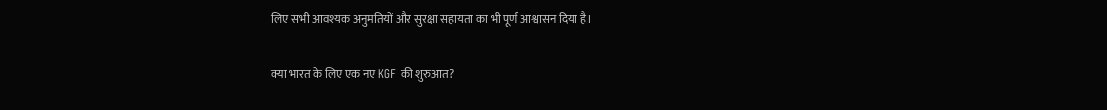लिए सभी आवश्यक अनुमतियों और सुरक्षा सहायता का भी पूर्ण आश्वासन दिया है।

क्या भारत के लिए एक नए KGF की शुरुआत?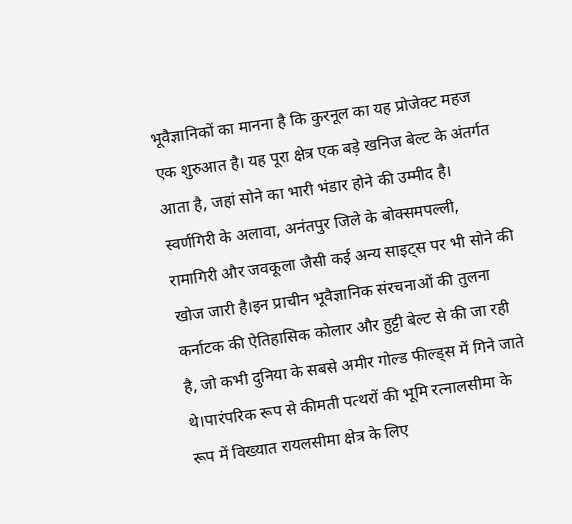भूवैज्ञानिकों का मानना है कि कुरनूल का यह प्रोजेक्ट महज एक शुरुआत है। यह पूरा क्षेत्र एक बड़े खनिज बेल्ट के अंतर्गत आता है, जहां सोने का भारी भंडार होने की उम्मीद है। स्वर्णगिरी के अलावा, अनंतपुर जिले के बोक्समपल्ली, रामागिरी और जवकूला जैसी कई अन्य साइट्स पर भी सोने की खोज जारी है।इन प्राचीन भूवैज्ञानिक संरचनाओं की तुलना कर्नाटक की ऐतिहासिक कोलार और हुट्टी बेल्ट से की जा रही है, जो कभी दुनिया के सबसे अमीर गोल्ड फील्ड्स में गिने जाते थे।पारंपरिक रूप से कीमती पत्थरों की भूमि रत्नालसीमा के रूप में विख्यात रायलसीमा क्षेत्र के लिए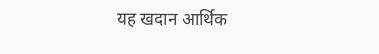यह खदान आर्थिक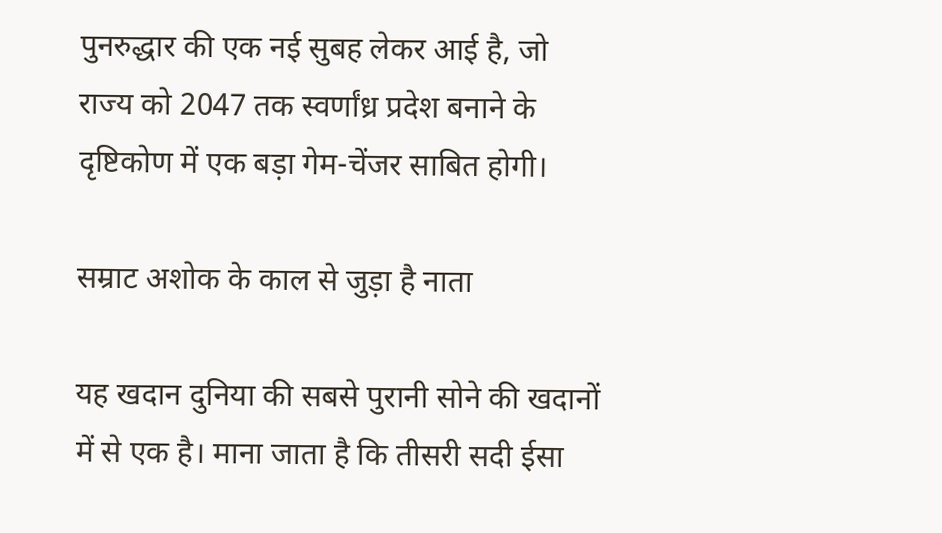पुनरुद्धार की एक नई सुबह लेकर आई है, जो राज्य को 2047 तक स्वर्णांध्र प्रदेश बनाने के दृष्टिकोण में एक बड़ा गेम-चेंजर साबित होगी।

सम्राट अशोक के काल से जुड़ा है नाता

यह खदान दुनिया की सबसे पुरानी सोने की खदानों में से एक है। माना जाता है कि तीसरी सदी ईसा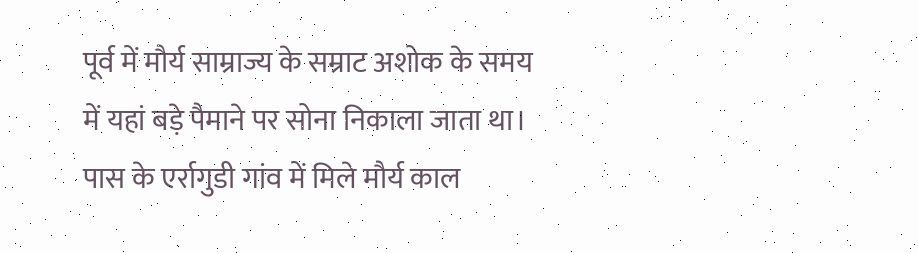पूर्व में मौर्य साम्राज्य के सम्राट अशोक के समय में यहां बड़े पैमाने पर सोना निकाला जाता था। पास के एर्रागुडी गांव में मिले मौर्य काल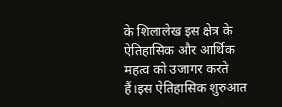के शिलालेख इस क्षेत्र के ऐतिहासिक और आर्थिक महत्व को उजागर करते हैं।इस ऐतिहासिक शुरुआत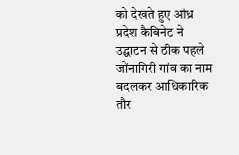को देखते हुए आंध्र प्रदेश कैबिनेट ने उद्घाटन से ठीक पहले जोंनागिरी गांव का नाम बदलकर आधिकारिक तौर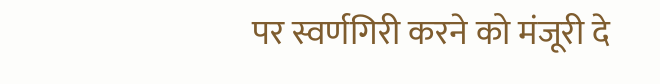पर स्वर्णगिरी करने को मंजूरी दे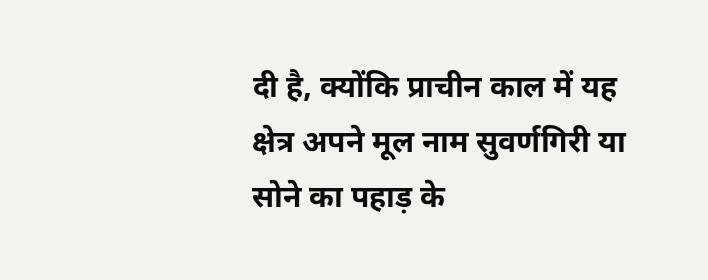दी है, क्योंकि प्राचीन काल में यह क्षेत्र अपने मूल नाम सुवर्णगिरी या सोने का पहाड़ के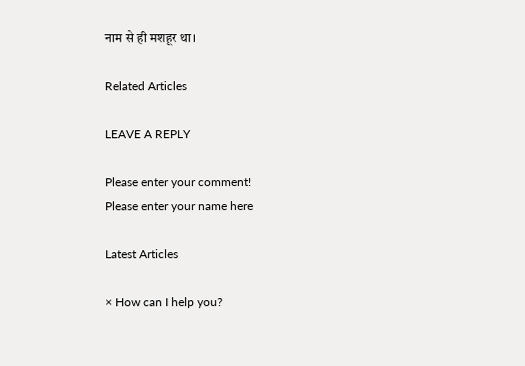नाम से ही मशहूर था।

Related Articles

LEAVE A REPLY

Please enter your comment!
Please enter your name here

Latest Articles

× How can I help you?